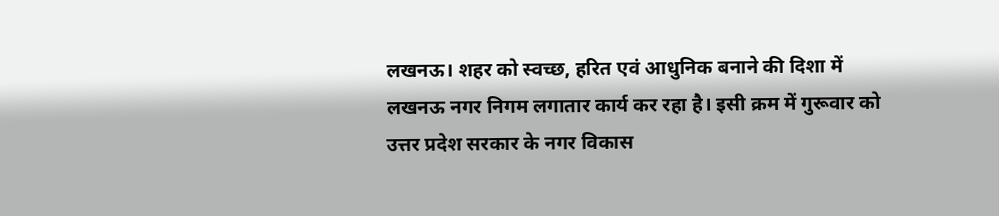लखनऊ। शहर को स्वच्छ, हरित एवं आधुनिक बनाने की दिशा में लखनऊ नगर निगम लगातार कार्य कर रहा है। इसी क्रम में गुरूवार को उत्तर प्रदेश सरकार के नगर विकास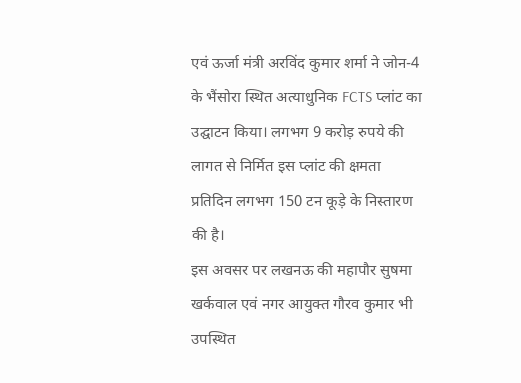एवं ऊर्जा मंत्री अरविंद कुमार शर्मा ने जोन-4 के भैंसोरा स्थित अत्याधुनिक FCTS प्लांट का उद्घाटन किया। लगभग 9 करोड़ रुपये की लागत से निर्मित इस प्लांट की क्षमता प्रतिदिन लगभग 150 टन कूड़े के निस्तारण की है।
इस अवसर पर लखनऊ की महापौर सुषमा खर्कवाल एवं नगर आयुक्त गौरव कुमार भी उपस्थित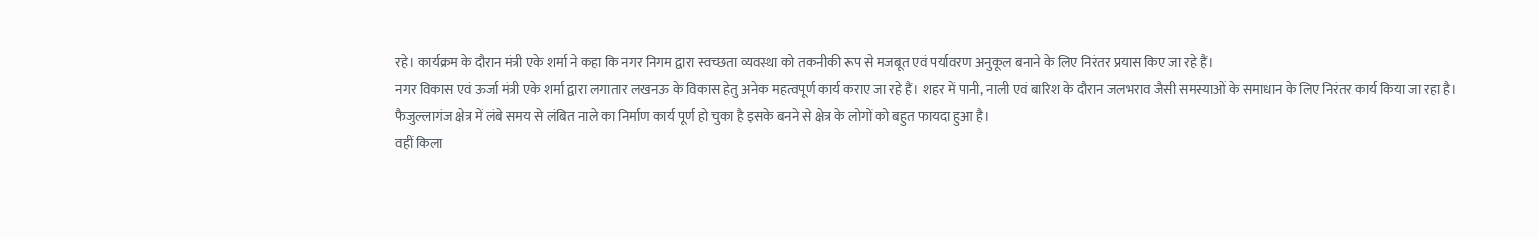रहे। कार्यक्रम के दौरान मंत्री एके शर्मा ने कहा कि नगर निगम द्वारा स्वच्छता व्यवस्था को तकनीकी रूप से मजबूत एवं पर्यावरण अनुकूल बनाने के लिए निरंतर प्रयास किए जा रहे हैं।
नगर विकास एवं ऊर्जा मंत्री एके शर्मा द्वारा लगातार लखनऊ के विकास हेतु अनेक महत्वपूर्ण कार्य कराए जा रहे हैं। शहर में पानी, नाली एवं बारिश के दौरान जलभराव जैसी समस्याओं के समाधान के लिए निरंतर कार्य किया जा रहा है। फैजुल्लागंज क्षेत्र में लंबे समय से लंबित नाले का निर्माण कार्य पूर्ण हो चुका है इसके बनने से क्षेत्र के लोगों को बहुत फायदा हुआ है।
वहीं किला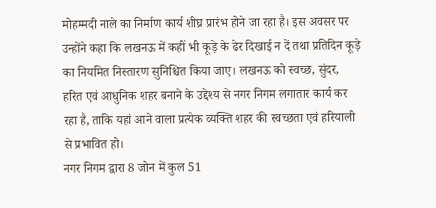मोहम्मदी नाले का निर्माण कार्य शीघ्र प्रारंभ होने जा रहा है। इस अवसर पर उन्होंने कहा कि लखनऊ में कहीं भी कूड़े के ढेर दिखाई न दें तथा प्रतिदिन कूड़े का नियमित निस्तारण सुनिश्चित किया जाए। लखनऊ को स्वच्छ, सुंदर, हरित एवं आधुनिक शहर बनाने के उद्देश्य से नगर निगम लगातार कार्य कर रहा है, ताकि यहां आने वाला प्रत्येक व्यक्ति शहर की स्वच्छता एवं हरियाली से प्रभावित हो।
नगर निगम द्वारा 8 जोन में कुल 51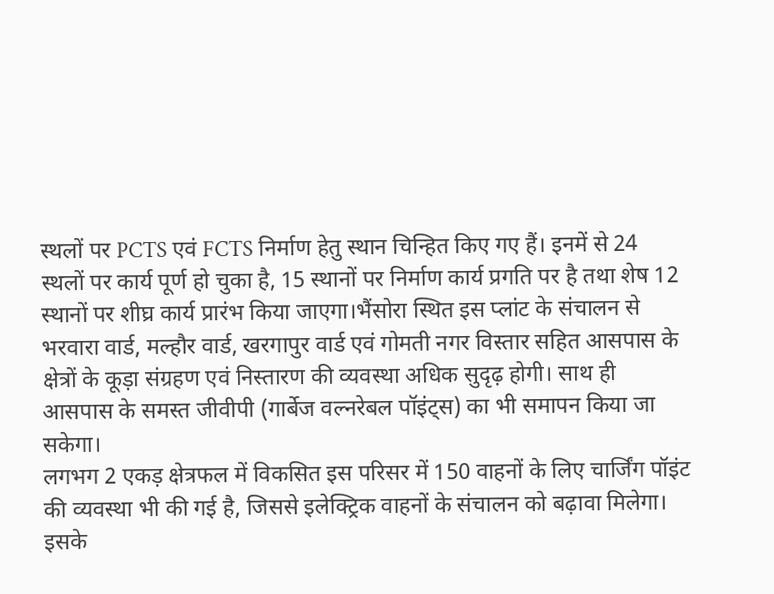स्थलों पर PCTS एवं FCTS निर्माण हेतु स्थान चिन्हित किए गए हैं। इनमें से 24 स्थलों पर कार्य पूर्ण हो चुका है, 15 स्थानों पर निर्माण कार्य प्रगति पर है तथा शेष 12 स्थानों पर शीघ्र कार्य प्रारंभ किया जाएगा।भैंसोरा स्थित इस प्लांट के संचालन से भरवारा वार्ड, मल्हौर वार्ड, खरगापुर वार्ड एवं गोमती नगर विस्तार सहित आसपास के क्षेत्रों के कूड़ा संग्रहण एवं निस्तारण की व्यवस्था अधिक सुदृढ़ होगी। साथ ही आसपास के समस्त जीवीपी (गार्बेज वल्नरेबल पॉइंट्स) का भी समापन किया जा सकेगा।
लगभग 2 एकड़ क्षेत्रफल में विकसित इस परिसर में 150 वाहनों के लिए चार्जिंग पॉइंट की व्यवस्था भी की गई है, जिससे इलेक्ट्रिक वाहनों के संचालन को बढ़ावा मिलेगा। इसके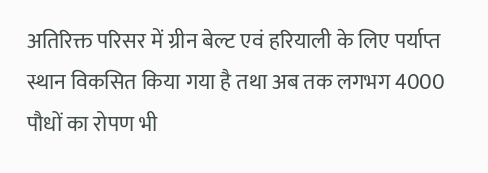अतिरिक्त परिसर में ग्रीन बेल्ट एवं हरियाली के लिए पर्याप्त स्थान विकसित किया गया है तथा अब तक लगभग 4000 पौधों का रोपण भी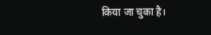किया जा चुका है।